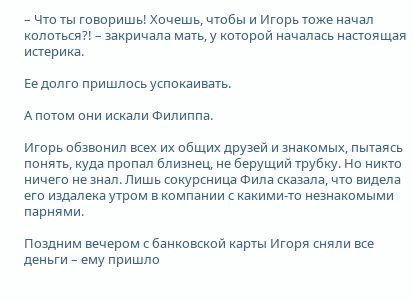– Что ты говоришь! Хочешь, чтобы и Игорь тоже начал колоться?! – закричала мать, у которой началась настоящая истерика.

Ее долго пришлось успокаивать.

А потом они искали Филиппа.

Игорь обзвонил всех их общих друзей и знакомых, пытаясь понять, куда пропал близнец, не берущий трубку. Но никто ничего не знал. Лишь сокурсница Фила сказала, что видела его издалека утром в компании с какими-то незнакомыми парнями.

Поздним вечером с банковской карты Игоря сняли все деньги – ему пришло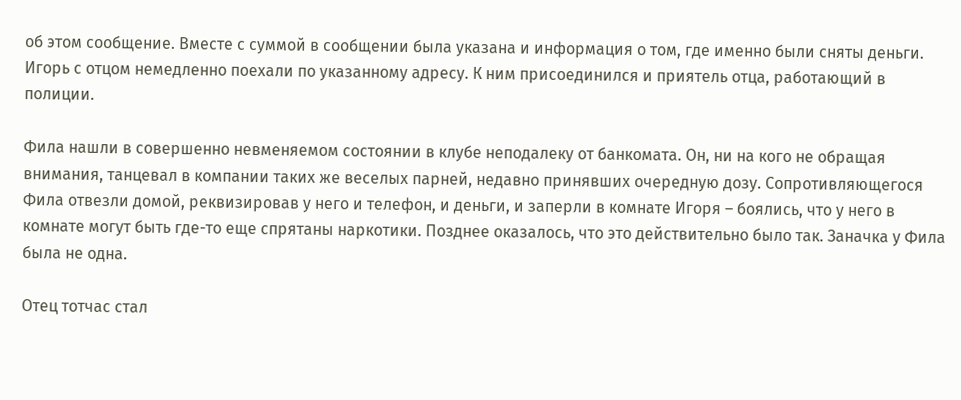об этом сообщение. Вместе с суммой в сообщении была указана и информация о том, где именно были сняты деньги. Игорь с отцом немедленно поехали по указанному адресу. К ним присоединился и приятель отца, работающий в полиции.

Фила нашли в совершенно невменяемом состоянии в клубе неподалеку от банкомата. Он, ни на кого не обращая внимания, танцевал в компании таких же веселых парней, недавно принявших очередную дозу. Сопротивляющегося Фила отвезли домой, реквизировав у него и телефон, и деньги, и заперли в комнате Игоря – боялись, что у него в комнате могут быть где-то еще спрятаны наркотики. Позднее оказалось, что это действительно было так. Заначка у Фила была не одна.

Отец тотчас стал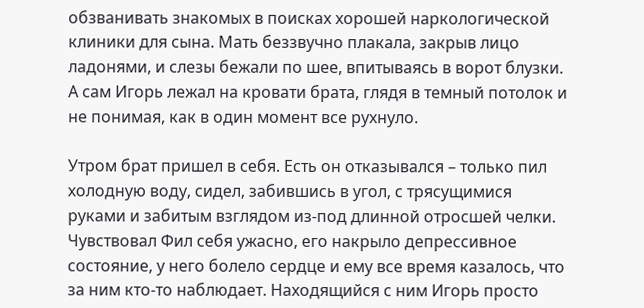обзванивать знакомых в поисках хорошей наркологической клиники для сына. Мать беззвучно плакала, закрыв лицо ладонями, и слезы бежали по шее, впитываясь в ворот блузки. А сам Игорь лежал на кровати брата, глядя в темный потолок и не понимая, как в один момент все рухнуло.

Утром брат пришел в себя. Есть он отказывался – только пил холодную воду, сидел, забившись в угол, с трясущимися руками и забитым взглядом из-под длинной отросшей челки. Чувствовал Фил себя ужасно, его накрыло депрессивное состояние, у него болело сердце и ему все время казалось, что за ним кто-то наблюдает. Находящийся с ним Игорь просто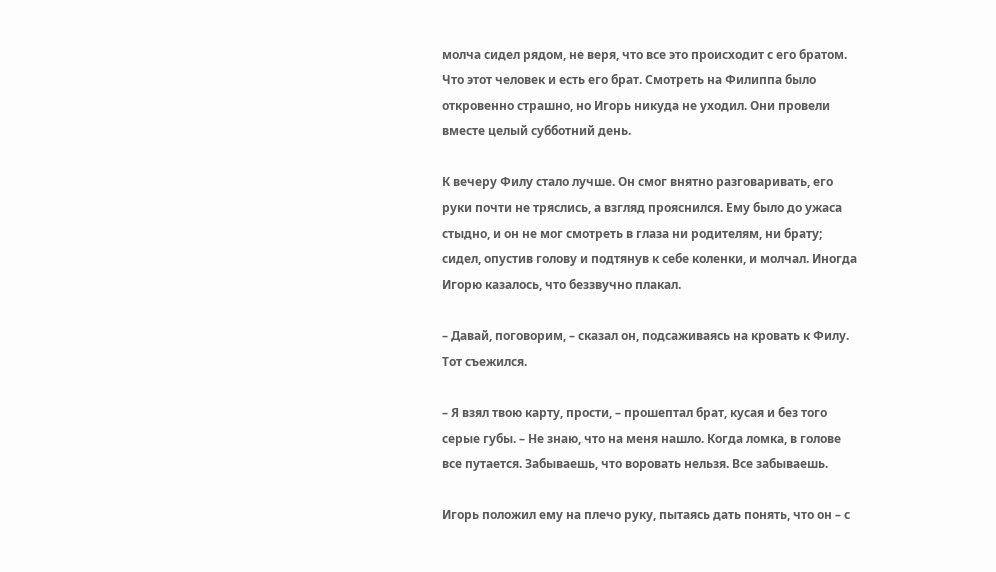молча сидел рядом, не веря, что все это происходит с его братом. Что этот человек и есть его брат. Смотреть на Филиппа было откровенно страшно, но Игорь никуда не уходил. Они провели вместе целый субботний день.

К вечеру Филу стало лучше. Он смог внятно разговаривать, его руки почти не тряслись, а взгляд прояснился. Ему было до ужаса стыдно, и он не мог смотреть в глаза ни родителям, ни брату; сидел, опустив голову и подтянув к себе коленки, и молчал. Иногда Игорю казалось, что беззвучно плакал.

– Давай, поговорим, – сказал он, подсаживаясь на кровать к Филу. Тот съежился.

– Я взял твою карту, прости, – прошептал брат, кусая и без того серые губы. – Не знаю, что на меня нашло. Когда ломка, в голове все путается. Забываешь, что воровать нельзя. Все забываешь.

Игорь положил ему на плечо руку, пытаясь дать понять, что он – с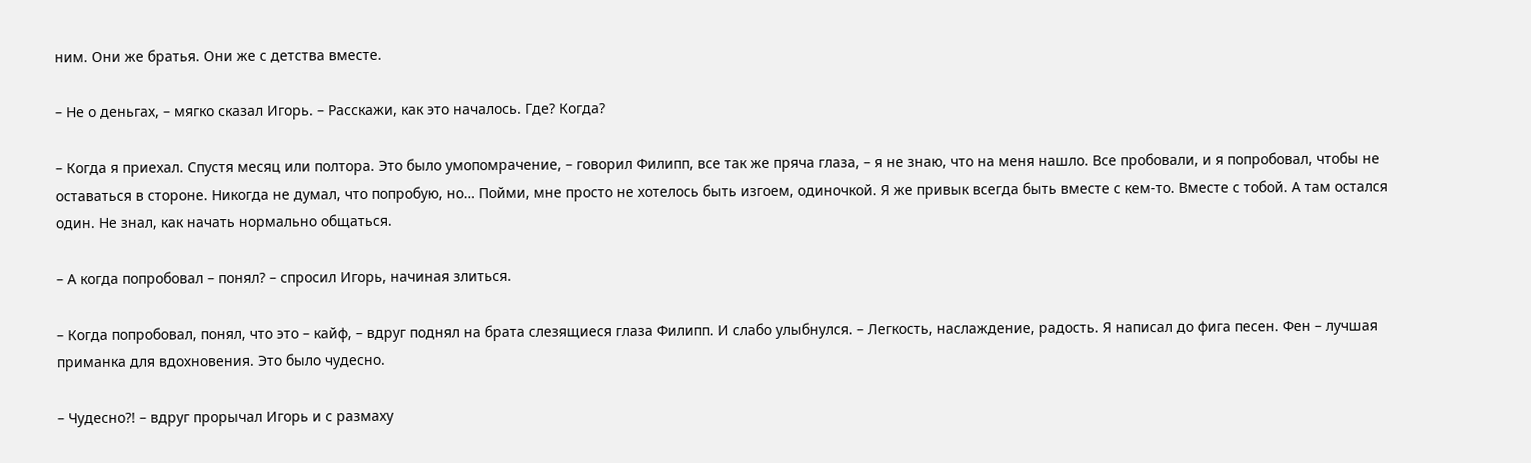ним. Они же братья. Они же с детства вместе.

– Не о деньгах, – мягко сказал Игорь. – Расскажи, как это началось. Где? Когда?

– Когда я приехал. Спустя месяц или полтора. Это было умопомрачение, – говорил Филипп, все так же пряча глаза, – я не знаю, что на меня нашло. Все пробовали, и я попробовал, чтобы не оставаться в стороне. Никогда не думал, что попробую, но… Пойми, мне просто не хотелось быть изгоем, одиночкой. Я же привык всегда быть вместе с кем-то. Вместе с тобой. А там остался один. Не знал, как начать нормально общаться.

– А когда попробовал – понял? – спросил Игорь, начиная злиться.

– Когда попробовал, понял, что это – кайф, – вдруг поднял на брата слезящиеся глаза Филипп. И слабо улыбнулся. – Легкость, наслаждение, радость. Я написал до фига песен. Фен – лучшая приманка для вдохновения. Это было чудесно.

– Чудесно?! – вдруг прорычал Игорь и с размаху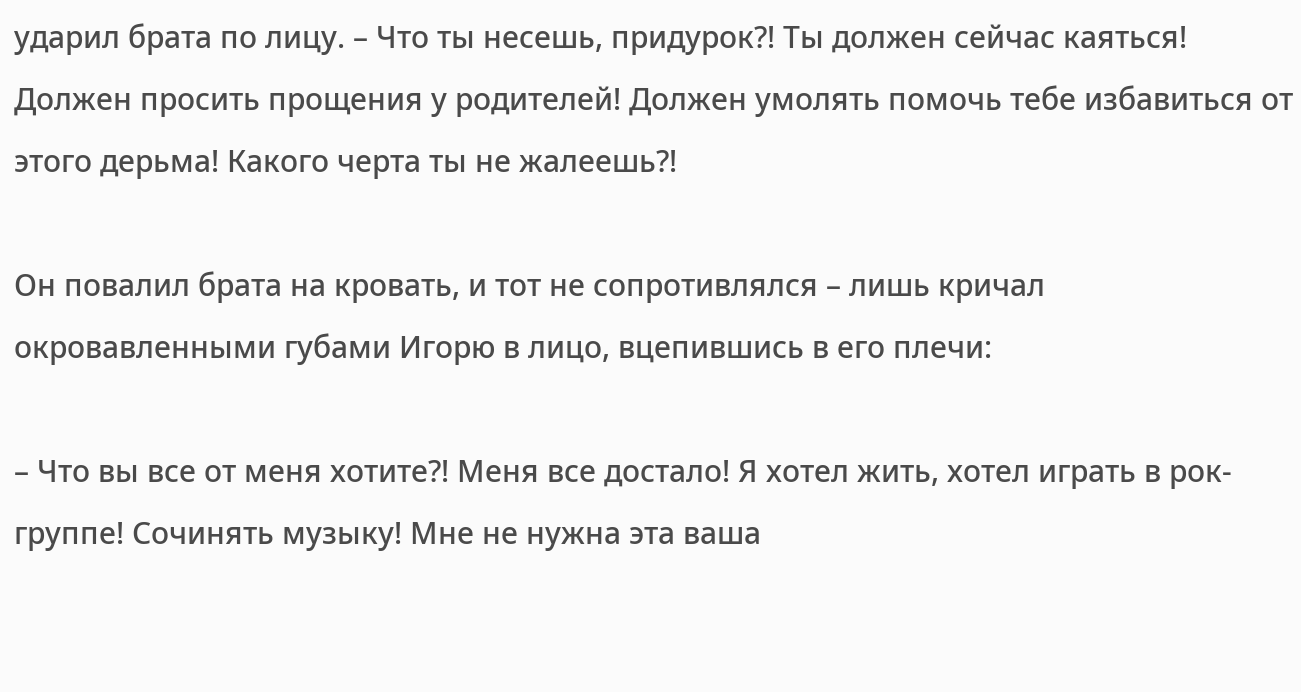ударил брата по лицу. – Что ты несешь, придурок?! Ты должен сейчас каяться! Должен просить прощения у родителей! Должен умолять помочь тебе избавиться от этого дерьма! Какого черта ты не жалеешь?!

Он повалил брата на кровать, и тот не сопротивлялся – лишь кричал окровавленными губами Игорю в лицо, вцепившись в его плечи:

– Что вы все от меня хотите?! Меня все достало! Я хотел жить, хотел играть в рок-группе! Сочинять музыку! Мне не нужна эта ваша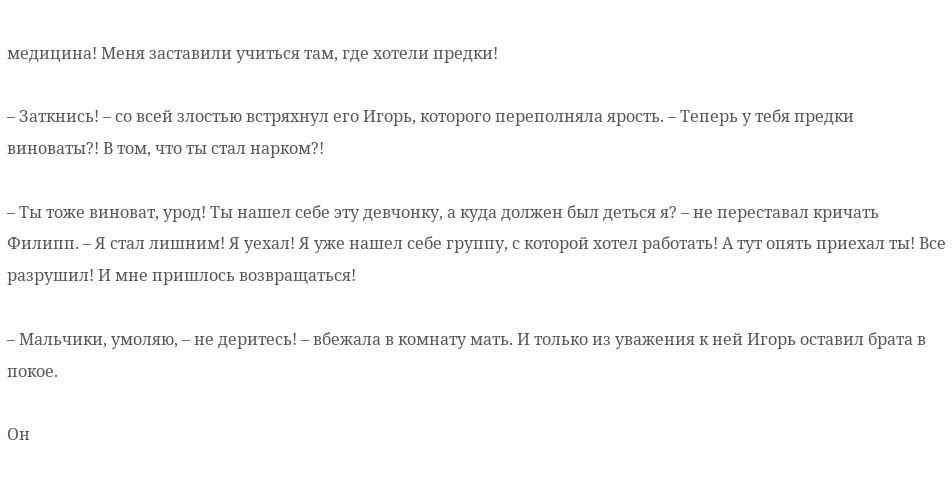медицина! Меня заставили учиться там, где хотели предки!

– Заткнись! – со всей злостью встряхнул его Игорь, которого переполняла ярость. – Теперь у тебя предки виноваты?! В том, что ты стал нарком?!

– Ты тоже виноват, урод! Ты нашел себе эту девчонку, а куда должен был деться я? – не переставал кричать Филипп. – Я стал лишним! Я уехал! Я уже нашел себе группу, с которой хотел работать! А тут опять приехал ты! Все разрушил! И мне пришлось возвращаться!

– Мальчики, умоляю, – не деритесь! – вбежала в комнату мать. И только из уважения к ней Игорь оставил брата в покое.

Он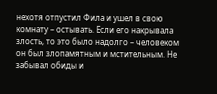нехотя отпустил Фила и ушел в свою комнату – остывать. Если его накрывала злость, то это было надолго – человеком он был злопамятным и мстительным. Не забывал обиды и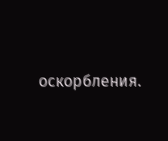оскорбления.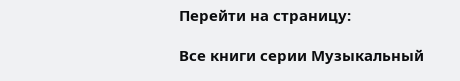Перейти на страницу:

Все книги серии Музыкальный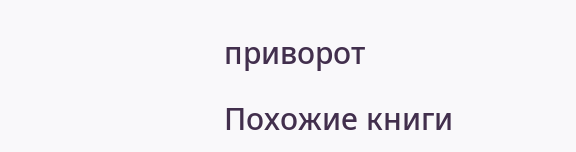приворот

Похожие книги